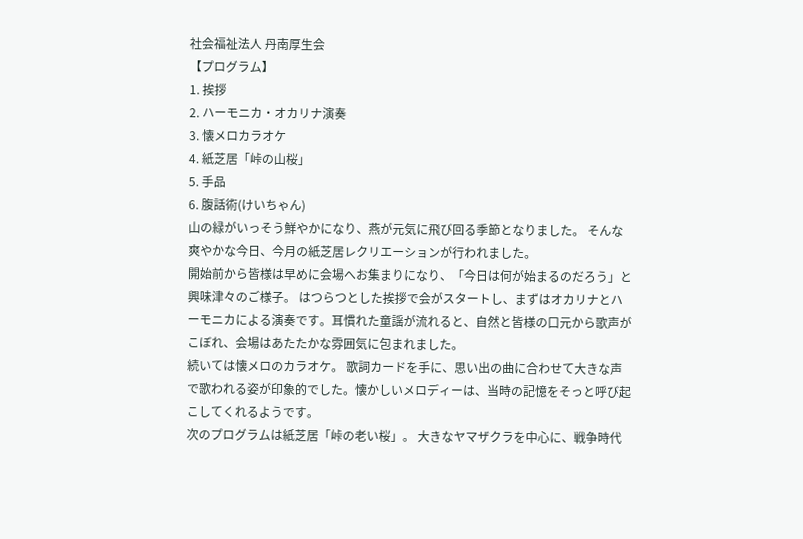社会福祉法人 丹南厚生会
【プログラム】
1. 挨拶
2. ハーモニカ・オカリナ演奏
3. 懐メロカラオケ
4. 紙芝居「峠の山桜」
5. 手品
6. 腹話術(けいちゃん)
山の緑がいっそう鮮やかになり、燕が元気に飛び回る季節となりました。 そんな爽やかな今日、今月の紙芝居レクリエーションが行われました。
開始前から皆様は早めに会場へお集まりになり、「今日は何が始まるのだろう」と興味津々のご様子。 はつらつとした挨拶で会がスタートし、まずはオカリナとハーモニカによる演奏です。耳慣れた童謡が流れると、自然と皆様の口元から歌声がこぼれ、会場はあたたかな雰囲気に包まれました。
続いては懐メロのカラオケ。 歌詞カードを手に、思い出の曲に合わせて大きな声で歌われる姿が印象的でした。懐かしいメロディーは、当時の記憶をそっと呼び起こしてくれるようです。
次のプログラムは紙芝居「峠の老い桜」。 大きなヤマザクラを中心に、戦争時代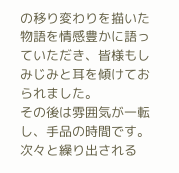の移り変わりを描いた物語を情感豊かに語っていただき、皆様もしみじみと耳を傾けておられました。
その後は雰囲気が一転し、手品の時間です。 次々と繰り出される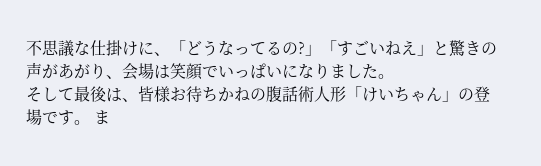不思議な仕掛けに、「どうなってるの?」「すごいねえ」と驚きの声があがり、会場は笑顔でいっぱいになりました。
そして最後は、皆様お待ちかねの腹話術人形「けいちゃん」の登場です。 ま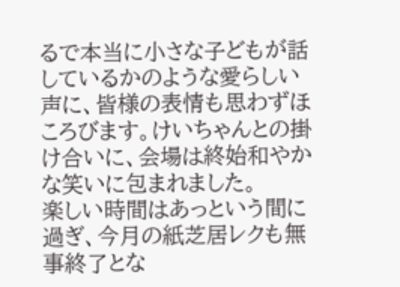るで本当に小さな子どもが話しているかのような愛らしい声に、皆様の表情も思わずほころびます。けいちゃんとの掛け合いに、会場は終始和やかな笑いに包まれました。
楽しい時間はあっという間に過ぎ、今月の紙芝居レクも無事終了とな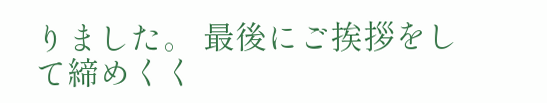りました。 最後にご挨拶をして締めくく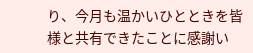り、今月も温かいひとときを皆様と共有できたことに感謝い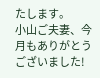たします。
小山ご夫妻、今月もありがとうございました!